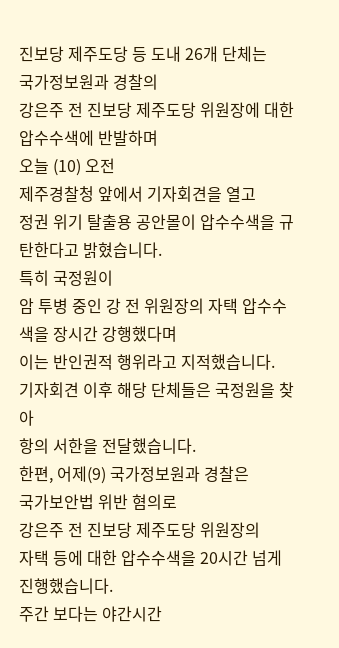진보당 제주도당 등 도내 26개 단체는
국가정보원과 경찰의
강은주 전 진보당 제주도당 위원장에 대한 압수수색에 반발하며
오늘 (10) 오전
제주경찰청 앞에서 기자회견을 열고
정권 위기 탈출용 공안몰이 압수수색을 규탄한다고 밝혔습니다.
특히 국정원이
암 투병 중인 강 전 위원장의 자택 압수수색을 장시간 강행했다며
이는 반인권적 행위라고 지적했습니다.
기자회견 이후 해당 단체들은 국정원을 찾아
항의 서한을 전달했습니다.
한편, 어제(9) 국가정보원과 경찰은
국가보안법 위반 혐의로
강은주 전 진보당 제주도당 위원장의
자택 등에 대한 압수수색을 20시간 넘게 진행했습니다.
주간 보다는 야간시간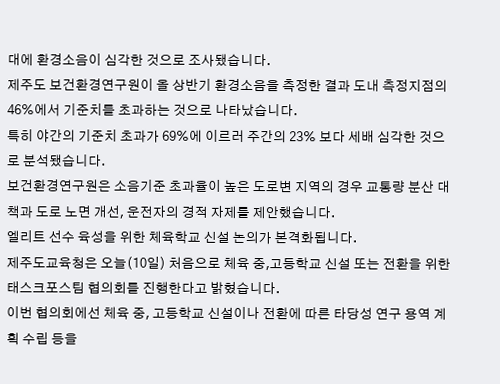대에 환경소음이 심각한 것으로 조사됐습니다.
제주도 보건환경연구원이 올 상반기 환경소음을 측정한 결과 도내 측정지점의 46%에서 기준치를 초과하는 것으로 나타났습니다.
특히 야간의 기준치 초과가 69%에 이르러 주간의 23% 보다 세배 심각한 것으로 분석됐습니다.
보건환경연구원은 소음기준 초과율이 높은 도로변 지역의 경우 교통량 분산 대책과 도로 노면 개선, 운전자의 경적 자제를 제안했습니다.
엘리트 선수 육성을 위한 체육학교 신설 논의가 본격화됩니다.
제주도교육청은 오늘(10일) 처음으로 체육 중,고등학교 신설 또는 전환을 위한 태스크포스팀 협의회를 진행한다고 밝혔습니다.
이번 협의회에선 체육 중, 고등학교 신설이나 전환에 따른 타당성 연구 용역 계획 수립 등을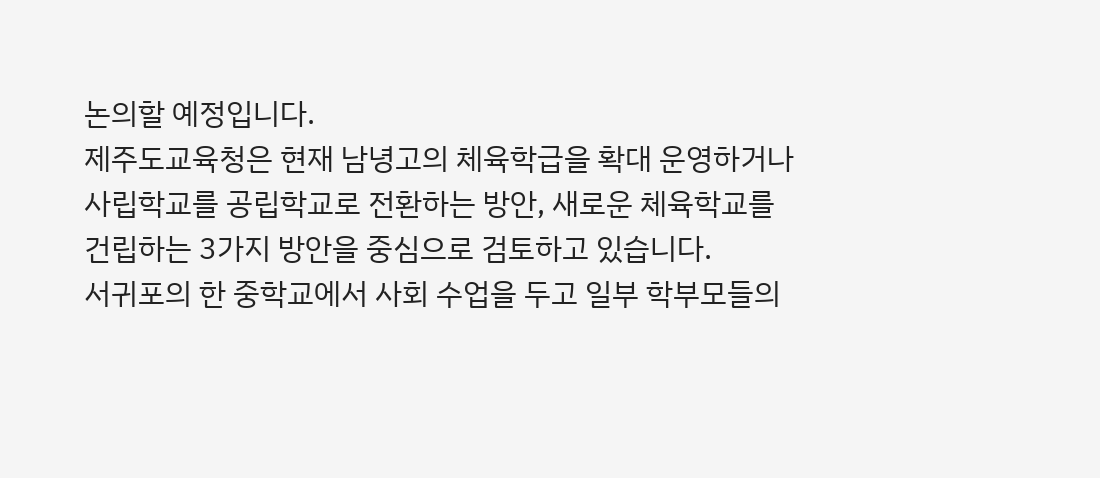논의할 예정입니다.
제주도교육청은 현재 남녕고의 체육학급을 확대 운영하거나 사립학교를 공립학교로 전환하는 방안, 새로운 체육학교를 건립하는 3가지 방안을 중심으로 검토하고 있습니다.
서귀포의 한 중학교에서 사회 수업을 두고 일부 학부모들의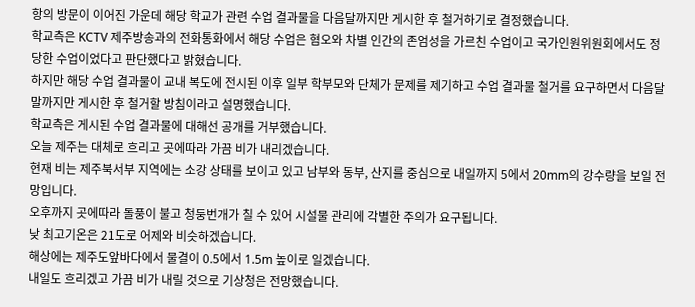항의 방문이 이어진 가운데 해당 학교가 관련 수업 결과물을 다음달까지만 게시한 후 철거하기로 결정했습니다.
학교측은 KCTV 제주방송과의 전화통화에서 해당 수업은 혐오와 차별 인간의 존엄성을 가르친 수업이고 국가인원위원회에서도 정당한 수업이었다고 판단했다고 밝혔습니다.
하지만 해당 수업 결과물이 교내 복도에 전시된 이후 일부 학부모와 단체가 문제를 제기하고 수업 결과물 철거를 요구하면서 다음달 말까지만 게시한 후 철거할 방침이라고 설명했습니다.
학교측은 게시된 수업 결과물에 대해선 공개를 거부했습니다.
오늘 제주는 대체로 흐리고 곳에따라 가끔 비가 내리겠습니다.
현재 비는 제주북서부 지역에는 소강 상태를 보이고 있고 남부와 동부, 산지를 중심으로 내일까지 5에서 20mm의 강수량을 보일 전망입니다.
오후까지 곳에따라 돌풍이 불고 청둥번개가 칠 수 있어 시설물 관리에 각별한 주의가 요구됩니다.
낮 최고기온은 21도로 어제와 비슷하겠습니다.
해상에는 제주도앞바다에서 물결이 0.5에서 1.5m 높이로 일겠습니다.
내일도 흐리겠고 가끔 비가 내릴 것으로 기상청은 전망했습니다.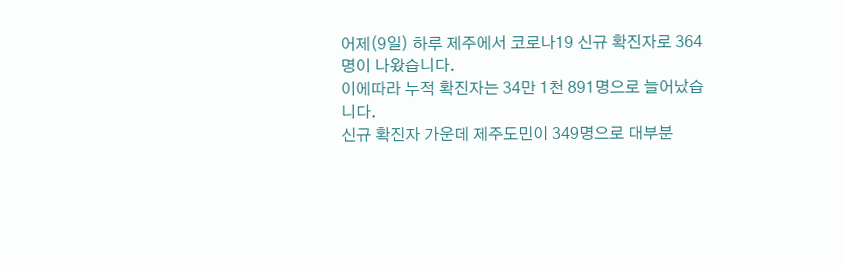어제(9일) 하루 제주에서 코로나19 신규 확진자로 364명이 나왔습니다.
이에따라 누적 확진자는 34만 1천 891명으로 늘어났습니다.
신규 확진자 가운데 제주도민이 349명으로 대부분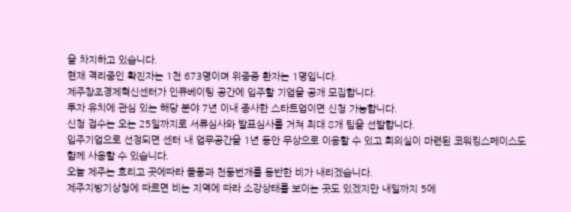을 차지하고 있습니다.
현재 격리중인 확진자는 1천 673명이며 위중증 환자는 1명입니다.
제주창조경제혁신센터가 인큐베이팅 공간에 입주할 기업을 공개 모집합니다.
투자 유치에 관심 있는 해당 분야 7년 이내 종사한 스타트업이면 신청 가능합니다.
신청 접수는 오는 25일까지로 서류심사와 발표심사를 거쳐 최대 8개 팀을 선발합니다.
입주기업으로 선정되면 센터 내 업무공간을 1년 동안 무상으로 이용할 수 있고 회의실이 마련된 코워킹스페이스도 함께 사용할 수 있습니다.
오늘 제주는 흐리고 곳에따라 돌풍과 천둥번개를 동반한 비가 내리겠습니다.
제주지방기상청에 따르면 비는 지역에 따라 소강상태를 보이는 곳도 있겠지만 내일까지 5에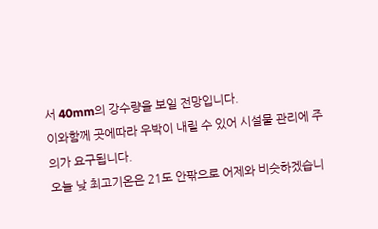서 40mm의 강수량을 보일 전망입니다.
이와함께 곳에따라 우박이 내릴 수 있어 시설물 관리에 주의가 요구됩니다.
오늘 낮 최고기온은 21도 안팎으로 어제와 비슷하겠습니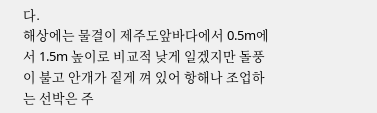다.
해상에는 물결이 제주도앞바다에서 0.5m에서 1.5m 높이로 비교적 낮게 일겠지만 돌풍이 불고 안개가 짙게 껴 있어 항해나 조업하는 선박은 주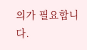의가 필요합니다.